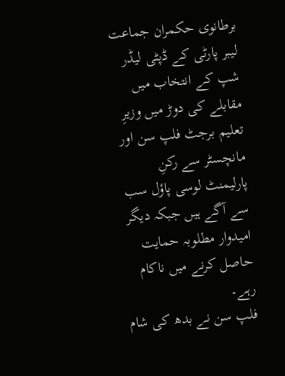برطانوی حکمران جماعت لیبر پارٹی کے ڈپٹی لیڈر شپ کے انتخاب میں مقابلے کی دوڑ میں وزیرِ تعلیم برجٹ فلپ سن اور مانچسٹر سے رکنِ پارلیمنٹ لوسی پاؤل سب سے آگے ہیں جبکہ دیگر امیدوار مطلوبہ حمایت حاصل کرنے میں ناکام رہے۔
فلپ سن نے بدھ کی شام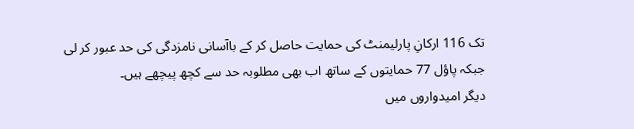تک 116 ارکانِ پارلیمنٹ کی حمایت حاصل کر کے باآسانی نامزدگی کی حد عبور کر لی جبکہ پاؤل 77 حمایتوں کے ساتھ اب بھی مطلوبہ حد سے کچھ پیچھے ہیں۔
دیگر امیدواروں میں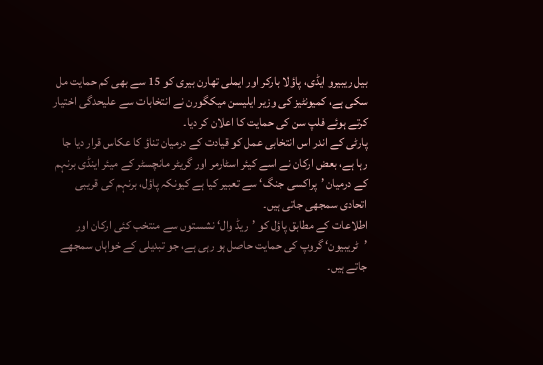بیل ریبیرو ایڈی، پاؤلا بارکر اور ایملی تھارن بیری کو 15 سے بھی کم حمایت مل سکی ہے، کمیونٹیز کی وزیر ایلیسن میکگورن نے انتخابات سے علیحدگی اختیار کرتے ہوئے فلپ سن کی حمایت کا اعلان کر دیا۔
پارٹی کے اندر اس انتخابی عمل کو قیادت کے درمیان تناؤ کا عکاس قرار دیا جا رہا ہے، بعض ارکان نے اسے کیئر اسٹارمر اور گریٹر مانچسٹر کے میئر اینڈی برنہم کے درمیان ’پراکسی جنگ‘ سے تعبیر کیا ہے کیونکہ پاؤل، برنہم کی قریبی اتحادی سمجھی جاتی ہیں۔
اطلاعات کے مطابق پاؤل کو ’ریڈ وال‘ نشستوں سے منتخب کئی ارکان اور ’ٹریبیون‘ گروپ کی حمایت حاصل ہو رہی ہے، جو تبدیلی کے خواہاں سمجھے جاتے ہیں۔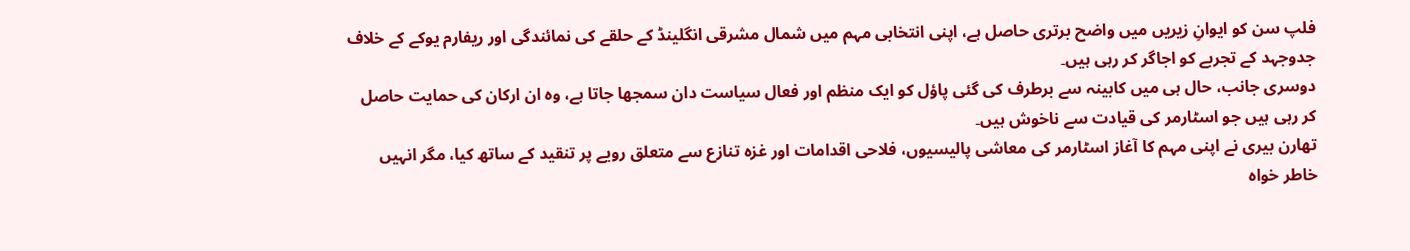فلپ سن کو ایوانِ زیریں میں واضح برتری حاصل ہے، اپنی انتخابی مہم میں شمال مشرقی انگلینڈ کے حلقے کی نمائندگی اور ریفارم یوکے کے خلاف جدوجہد کے تجربے کو اجاگر کر رہی ہیں۔
دوسری جانب، حال ہی میں کابینہ سے برطرف کی گئی پاؤل کو ایک منظم اور فعال سیاست دان سمجھا جاتا ہے، وہ ان ارکان کی حمایت حاصل کر رہی ہیں جو اسٹارمر کی قیادت سے ناخوش ہیں۔
تھارن بیری نے اپنی مہم کا آغاز اسٹارمر کی معاشی پالیسیوں، فلاحی اقدامات اور غزہ تنازع سے متعلق رویے پر تنقید کے ساتھ کیا، مگر انہیں خاطر خواہ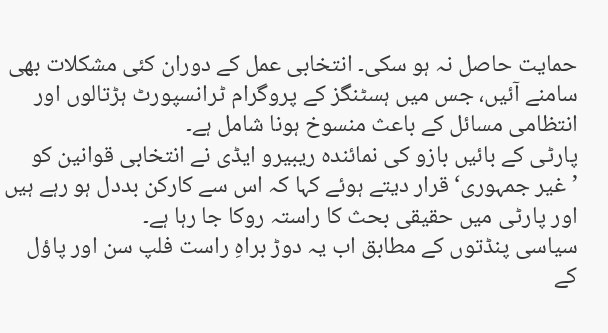حمایت حاصل نہ ہو سکی۔ انتخابی عمل کے دوران کئی مشکلات بھی سامنے آئیں، جس میں ہسٹنگز کے پروگرام ٹرانسپورٹ ہڑتالوں اور انتظامی مسائل کے باعث منسوخ ہونا شامل ہے۔
پارٹی کے بائیں بازو کی نمائندہ ریبیرو ایڈی نے انتخابی قوانین کو ’غیر جمہوری‘ قرار دیتے ہوئے کہا کہ اس سے کارکن بددل ہو رہے ہیں اور پارٹی میں حقیقی بحث کا راستہ روکا جا رہا ہے۔
سیاسی پنڈتوں کے مطابق اب یہ دوڑ براہِ راست فلپ سن اور پاؤل کے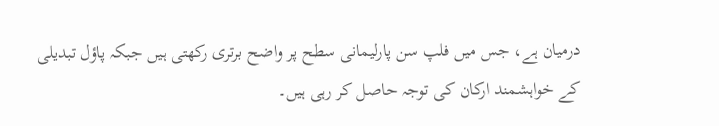درمیان ہے، جس میں فلپ سن پارلیمانی سطح پر واضح برتری رکھتی ہیں جبکہ پاؤل تبدیلی کے خواہشمند ارکان کی توجہ حاصل کر رہی ہیں۔